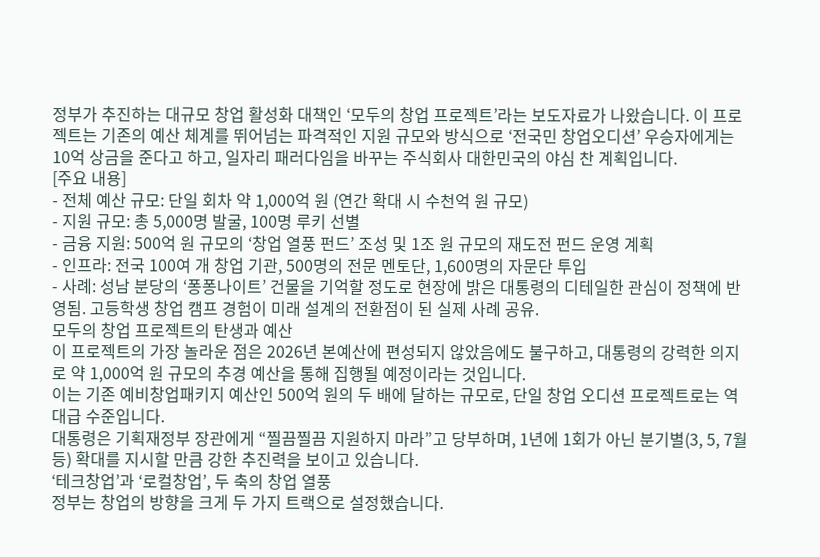정부가 추진하는 대규모 창업 활성화 대책인 ‘모두의 창업 프로젝트’라는 보도자료가 나왔습니다. 이 프로젝트는 기존의 예산 체계를 뛰어넘는 파격적인 지원 규모와 방식으로 ‘전국민 창업오디션’ 우승자에게는 10억 상금을 준다고 하고, 일자리 패러다임을 바꾸는 주식회사 대한민국의 야심 찬 계획입니다.
[주요 내용]
- 전체 예산 규모: 단일 회차 약 1,000억 원 (연간 확대 시 수천억 원 규모)
- 지원 규모: 총 5,000명 발굴, 100명 루키 선별
- 금융 지원: 500억 원 규모의 ‘창업 열풍 펀드’ 조성 및 1조 원 규모의 재도전 펀드 운영 계획
- 인프라: 전국 100여 개 창업 기관, 500명의 전문 멘토단, 1,600명의 자문단 투입
- 사례: 성남 분당의 ‘퐁퐁나이트’ 건물을 기억할 정도로 현장에 밝은 대통령의 디테일한 관심이 정책에 반영됨. 고등학생 창업 캠프 경험이 미래 설계의 전환점이 된 실제 사례 공유.
모두의 창업 프로젝트의 탄생과 예산
이 프로젝트의 가장 놀라운 점은 2026년 본예산에 편성되지 않았음에도 불구하고, 대통령의 강력한 의지로 약 1,000억 원 규모의 추경 예산을 통해 집행될 예정이라는 것입니다.
이는 기존 예비창업패키지 예산인 500억 원의 두 배에 달하는 규모로, 단일 창업 오디션 프로젝트로는 역대급 수준입니다.
대통령은 기획재정부 장관에게 “찔끔찔끔 지원하지 마라”고 당부하며, 1년에 1회가 아닌 분기별(3, 5, 7월 등) 확대를 지시할 만큼 강한 추진력을 보이고 있습니다.
‘테크창업’과 ‘로컬창업’, 두 축의 창업 열풍
정부는 창업의 방향을 크게 두 가지 트랙으로 설정했습니다.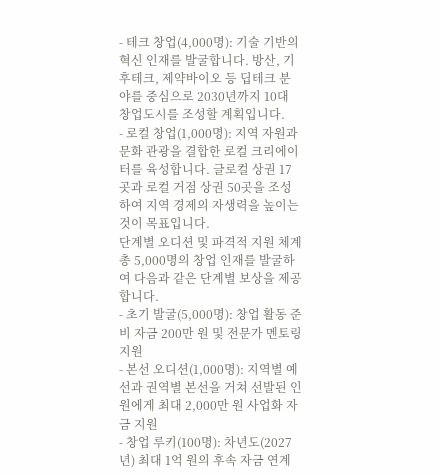- 테크 창업(4,000명): 기술 기반의 혁신 인재를 발굴합니다. 방산, 기후테크, 제약바이오 등 딥테크 분야를 중심으로 2030년까지 10대 창업도시를 조성할 계획입니다.
- 로컬 창업(1,000명): 지역 자원과 문화 관광을 결합한 로컬 크리에이터를 육성합니다. 글로컬 상권 17곳과 로컬 거점 상권 50곳을 조성하여 지역 경제의 자생력을 높이는 것이 목표입니다.
단계별 오디션 및 파격적 지원 체계
총 5,000명의 창업 인재를 발굴하여 다음과 같은 단계별 보상을 제공합니다.
- 초기 발굴(5,000명): 창업 활동 준비 자금 200만 원 및 전문가 멘토링 지원
- 본선 오디션(1,000명): 지역별 예선과 권역별 본선을 거쳐 선발된 인원에게 최대 2,000만 원 사업화 자금 지원
- 창업 루키(100명): 차년도(2027년) 최대 1억 원의 후속 자금 연계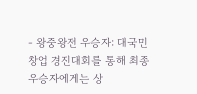- 왕중왕전 우승자: 대국민 창업 경진대회를 통해 최종 우승자에게는 상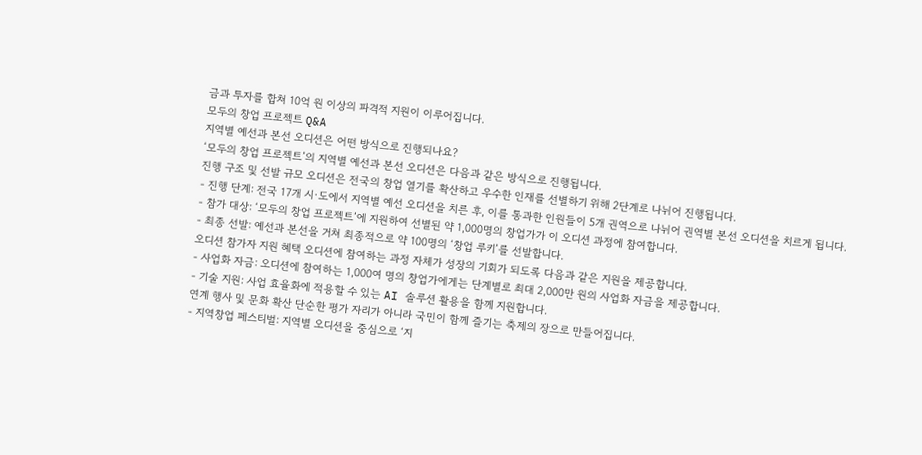금과 투자를 합쳐 10억 원 이상의 파격적 지원이 이루어집니다.
모두의 창업 프로젝트 Q&A
지역별 예선과 본선 오디션은 어떤 방식으로 진행되나요?
‘모두의 창업 프로젝트’의 지역별 예선과 본선 오디션은 다음과 같은 방식으로 진행됩니다.
진행 구조 및 선발 규모 오디션은 전국의 창업 열기를 확산하고 우수한 인재를 선별하기 위해 2단계로 나뉘어 진행됩니다.
- 진행 단계: 전국 17개 시·도에서 지역별 예선 오디션을 치른 후, 이를 통과한 인원들이 5개 권역으로 나뉘어 권역별 본선 오디션을 치르게 됩니다.
- 참가 대상: ‘모두의 창업 프로젝트’에 지원하여 선별된 약 1,000명의 창업가가 이 오디션 과정에 참여합니다.
- 최종 선발: 예선과 본선을 거쳐 최종적으로 약 100명의 ‘창업 루키’를 선발합니다.
오디션 참가자 지원 혜택 오디션에 참여하는 과정 자체가 성장의 기회가 되도록 다음과 같은 지원을 제공합니다.
- 사업화 자금: 오디션에 참여하는 1,000여 명의 창업가에게는 단계별로 최대 2,000만 원의 사업화 자금을 제공합니다.
- 기술 지원: 사업 효율화에 적용할 수 있는 AI 솔루션 활용을 함께 지원합니다.
연계 행사 및 문화 확산 단순한 평가 자리가 아니라 국민이 함께 즐기는 축제의 장으로 만들어집니다.
- 지역창업 페스티벌: 지역별 오디션을 중심으로 ‘지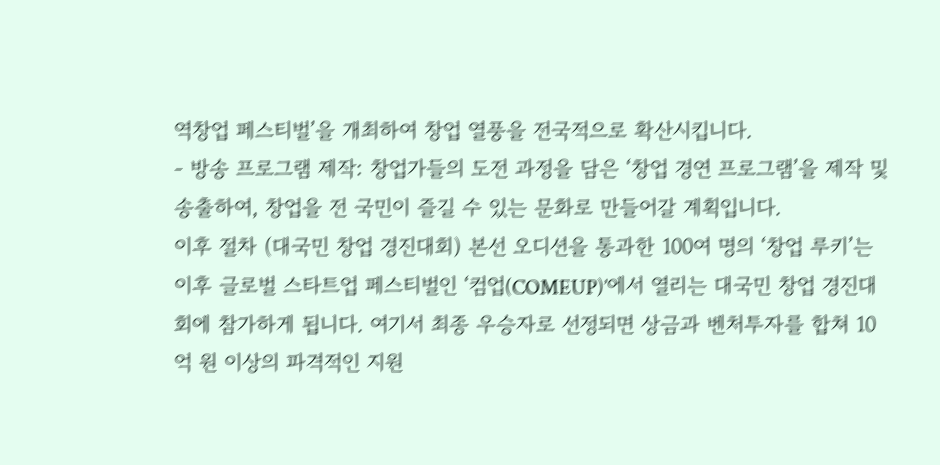역창업 페스티벌’을 개최하여 창업 열풍을 전국적으로 확산시킵니다.
- 방송 프로그램 제작: 창업가들의 도전 과정을 담은 ‘창업 경연 프로그램’을 제작 및 송출하여, 창업을 전 국민이 즐길 수 있는 문화로 만들어갈 계획입니다.
이후 절차 (대국민 창업 경진대회) 본선 오디션을 통과한 100여 명의 ‘창업 루키’는 이후 글로벌 스타트업 페스티벌인 ‘컴업(COMEUP)’에서 열리는 대국민 창업 경진대회에 참가하게 됩니다. 여기서 최종 우승자로 선정되면 상금과 벤처투자를 합쳐 10억 원 이상의 파격적인 지원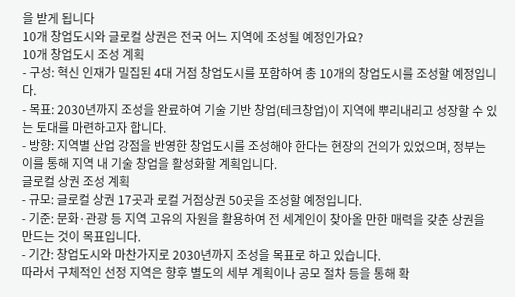을 받게 됩니다
10개 창업도시와 글로컬 상권은 전국 어느 지역에 조성될 예정인가요?
10개 창업도시 조성 계획
- 구성: 혁신 인재가 밀집된 4대 거점 창업도시를 포함하여 총 10개의 창업도시를 조성할 예정입니다.
- 목표: 2030년까지 조성을 완료하여 기술 기반 창업(테크창업)이 지역에 뿌리내리고 성장할 수 있는 토대를 마련하고자 합니다.
- 방향: 지역별 산업 강점을 반영한 창업도시를 조성해야 한다는 현장의 건의가 있었으며, 정부는 이를 통해 지역 내 기술 창업을 활성화할 계획입니다.
글로컬 상권 조성 계획
- 규모: 글로컬 상권 17곳과 로컬 거점상권 50곳을 조성할 예정입니다.
- 기준: 문화·관광 등 지역 고유의 자원을 활용하여 전 세계인이 찾아올 만한 매력을 갖춘 상권을 만드는 것이 목표입니다.
- 기간: 창업도시와 마찬가지로 2030년까지 조성을 목표로 하고 있습니다.
따라서 구체적인 선정 지역은 향후 별도의 세부 계획이나 공모 절차 등을 통해 확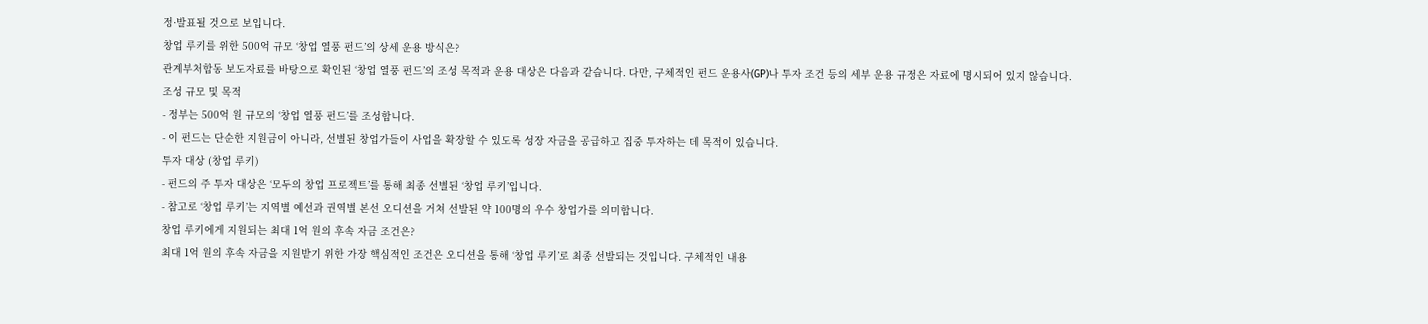정·발표될 것으로 보입니다.
창업 루키를 위한 500억 규모 ‘창업 열풍 펀드’의 상세 운용 방식은?
관계부처합동 보도자료를 바탕으로 확인된 ‘창업 열풍 펀드’의 조성 목적과 운용 대상은 다음과 같습니다. 다만, 구체적인 펀드 운용사(GP)나 투자 조건 등의 세부 운용 규정은 자료에 명시되어 있지 않습니다.
조성 규모 및 목적
- 정부는 500억 원 규모의 ‘창업 열풍 펀드’를 조성합니다.
- 이 펀드는 단순한 지원금이 아니라, 선별된 창업가들이 사업을 확장할 수 있도록 성장 자금을 공급하고 집중 투자하는 데 목적이 있습니다.
투자 대상 (창업 루키)
- 펀드의 주 투자 대상은 ‘모두의 창업 프로젝트’를 통해 최종 선별된 ‘창업 루키’입니다.
- 참고로 ‘창업 루키’는 지역별 예선과 권역별 본선 오디션을 거쳐 선발된 약 100명의 우수 창업가를 의미합니다.
창업 루키에게 지원되는 최대 1억 원의 후속 자금 조건은?
최대 1억 원의 후속 자금을 지원받기 위한 가장 핵심적인 조건은 오디션을 통해 ‘창업 루키’로 최종 선발되는 것입니다. 구체적인 내용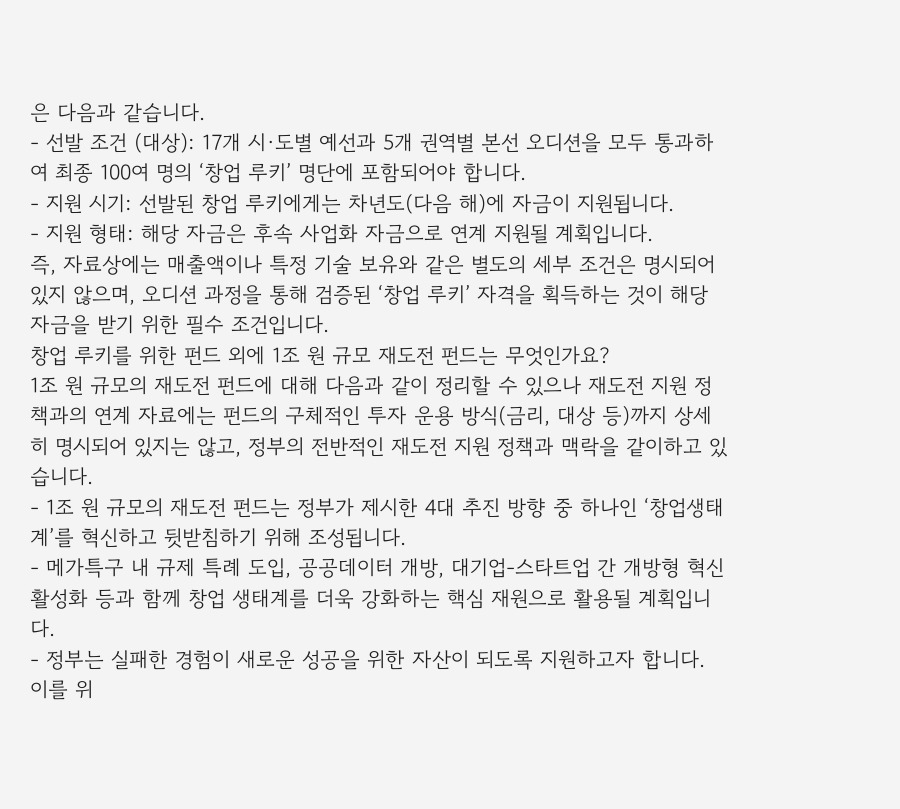은 다음과 같습니다.
- 선발 조건 (대상): 17개 시·도별 예선과 5개 권역별 본선 오디션을 모두 통과하여 최종 100여 명의 ‘창업 루키’ 명단에 포함되어야 합니다.
- 지원 시기: 선발된 창업 루키에게는 차년도(다음 해)에 자금이 지원됩니다.
- 지원 형태: 해당 자금은 후속 사업화 자금으로 연계 지원될 계획입니다.
즉, 자료상에는 매출액이나 특정 기술 보유와 같은 별도의 세부 조건은 명시되어 있지 않으며, 오디션 과정을 통해 검증된 ‘창업 루키’ 자격을 획득하는 것이 해당 자금을 받기 위한 필수 조건입니다.
창업 루키를 위한 펀드 외에 1조 원 규모 재도전 펀드는 무엇인가요?
1조 원 규모의 재도전 펀드에 대해 다음과 같이 정리할 수 있으나 재도전 지원 정책과의 연계 자료에는 펀드의 구체적인 투자 운용 방식(금리, 대상 등)까지 상세히 명시되어 있지는 않고, 정부의 전반적인 재도전 지원 정책과 맥락을 같이하고 있습니다.
- 1조 원 규모의 재도전 펀드는 정부가 제시한 4대 추진 방향 중 하나인 ‘창업생태계’를 혁신하고 뒷받침하기 위해 조성됩니다.
- 메가특구 내 규제 특례 도입, 공공데이터 개방, 대기업-스타트업 간 개방형 혁신 활성화 등과 함께 창업 생태계를 더욱 강화하는 핵심 재원으로 활용될 계획입니다.
- 정부는 실패한 경험이 새로운 성공을 위한 자산이 되도록 지원하고자 합니다. 이를 위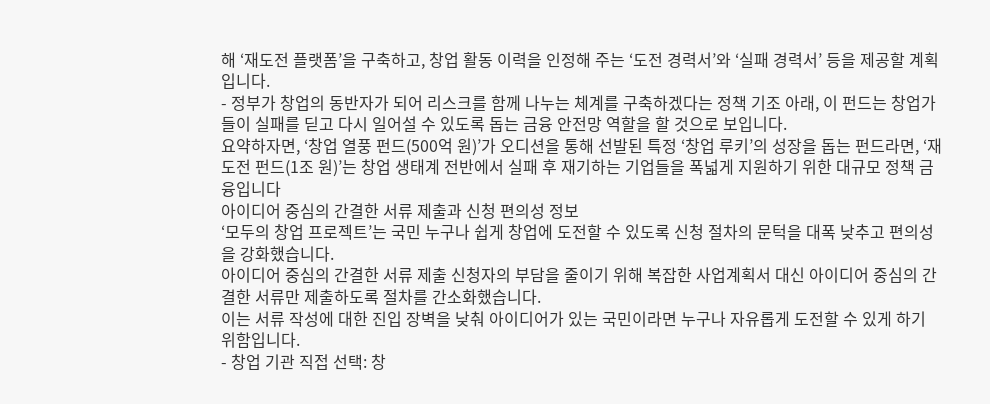해 ‘재도전 플랫폼’을 구축하고, 창업 활동 이력을 인정해 주는 ‘도전 경력서’와 ‘실패 경력서’ 등을 제공할 계획입니다.
- 정부가 창업의 동반자가 되어 리스크를 함께 나누는 체계를 구축하겠다는 정책 기조 아래, 이 펀드는 창업가들이 실패를 딛고 다시 일어설 수 있도록 돕는 금융 안전망 역할을 할 것으로 보입니다.
요약하자면, ‘창업 열풍 펀드(500억 원)’가 오디션을 통해 선발된 특정 ‘창업 루키’의 성장을 돕는 펀드라면, ‘재도전 펀드(1조 원)’는 창업 생태계 전반에서 실패 후 재기하는 기업들을 폭넓게 지원하기 위한 대규모 정책 금융입니다
아이디어 중심의 간결한 서류 제출과 신청 편의성 정보
‘모두의 창업 프로젝트’는 국민 누구나 쉽게 창업에 도전할 수 있도록 신청 절차의 문턱을 대폭 낮추고 편의성을 강화했습니다.
아이디어 중심의 간결한 서류 제출 신청자의 부담을 줄이기 위해 복잡한 사업계획서 대신 아이디어 중심의 간결한 서류만 제출하도록 절차를 간소화했습니다.
이는 서류 작성에 대한 진입 장벽을 낮춰 아이디어가 있는 국민이라면 누구나 자유롭게 도전할 수 있게 하기 위함입니다.
- 창업 기관 직접 선택: 창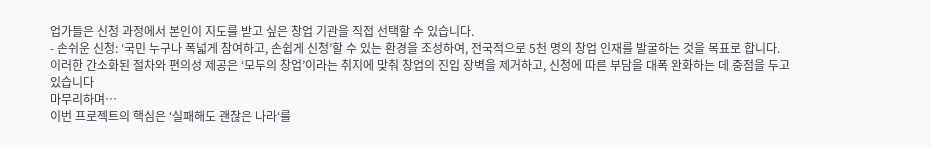업가들은 신청 과정에서 본인이 지도를 받고 싶은 창업 기관을 직접 선택할 수 있습니다.
- 손쉬운 신청: ‘국민 누구나 폭넓게 참여하고, 손쉽게 신청’할 수 있는 환경을 조성하여, 전국적으로 5천 명의 창업 인재를 발굴하는 것을 목표로 합니다.
이러한 간소화된 절차와 편의성 제공은 ‘모두의 창업’이라는 취지에 맞춰 창업의 진입 장벽을 제거하고, 신청에 따른 부담을 대폭 완화하는 데 중점을 두고 있습니다
마무리하며…
이번 프로젝트의 핵심은 ‘실패해도 괜찮은 나라‘를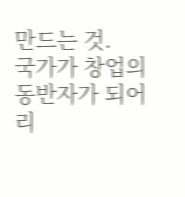만드는 것.
국가가 창업의 동반자가 되어 리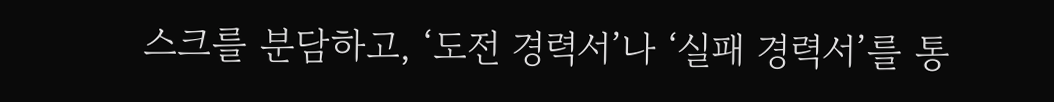스크를 분담하고, ‘도전 경력서’나 ‘실패 경력서’를 통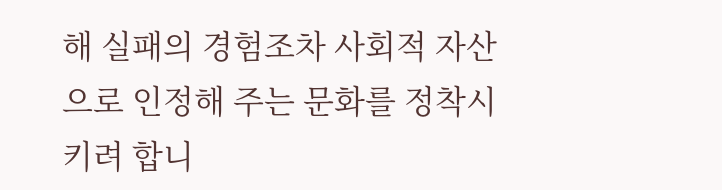해 실패의 경험조차 사회적 자산으로 인정해 주는 문화를 정착시키려 합니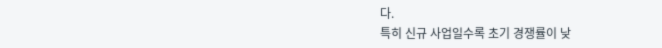다.
특히 신규 사업일수록 초기 경쟁률이 낮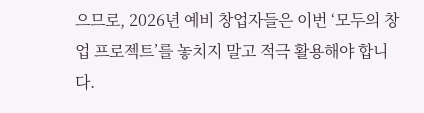으므로, 2026년 예비 창업자들은 이번 ‘모두의 창업 프로젝트’를 놓치지 말고 적극 활용해야 합니다.